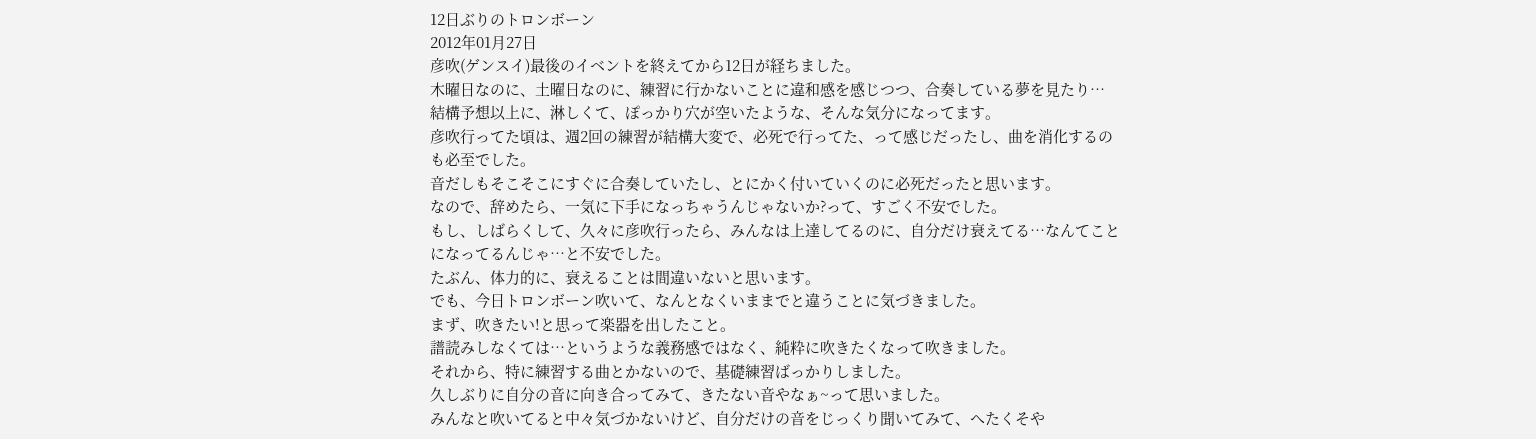12日ぶりのトロンボーン
2012年01月27日
彦吹(ゲンスイ)最後のイベントを終えてから12日が経ちました。
木曜日なのに、土曜日なのに、練習に行かないことに違和感を感じつつ、合奏している夢を見たり…
結構予想以上に、淋しくて、ぽっかり穴が空いたような、そんな気分になってます。
彦吹行ってた頃は、週2回の練習が結構大変で、必死で行ってた、って感じだったし、曲を消化するのも必至でした。
音だしもそこそこにすぐに合奏していたし、とにかく付いていくのに必死だったと思います。
なので、辞めたら、一気に下手になっちゃうんじゃないか?って、すごく不安でした。
もし、しばらくして、久々に彦吹行ったら、みんなは上達してるのに、自分だけ衰えてる…なんてことになってるんじゃ…と不安でした。
たぶん、体力的に、衰えることは間違いないと思います。
でも、今日トロンボーン吹いて、なんとなくいままでと違うことに気づきました。
まず、吹きたい!と思って楽器を出したこと。
譜読みしなくては…というような義務感ではなく、純粋に吹きたくなって吹きました。
それから、特に練習する曲とかないので、基礎練習ばっかりしました。
久しぶりに自分の音に向き合ってみて、きたない音やなぁ~って思いました。
みんなと吹いてると中々気づかないけど、自分だけの音をじっくり聞いてみて、へたくそや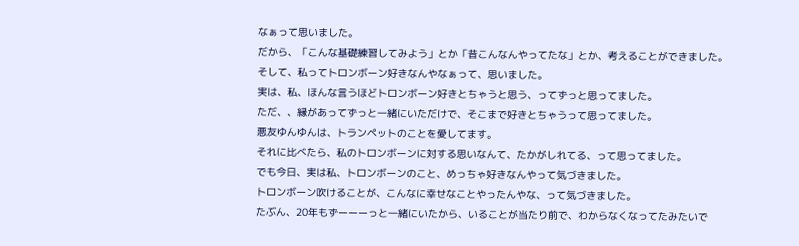なぁって思いました。
だから、「こんな基礎練習してみよう」とか「昔こんなんやってたな」とか、考えることができました。
そして、私ってトロンボーン好きなんやなぁって、思いました。
実は、私、ほんな言うほどトロンボーン好きとちゃうと思う、ってずっと思ってました。
ただ、、縁があってずっと一緒にいただけで、そこまで好きとちゃうって思ってました。
悪友ゆんゆんは、トランペットのことを愛してます。
それに比べたら、私のトロンボーンに対する思いなんて、たかがしれてる、って思ってました。
でも今日、実は私、トロンボーンのこと、めっちゃ好きなんやって気づきました。
トロンボーン吹けることが、こんなに幸せなことやったんやな、って気づきました。
たぶん、20年もずーーーっと一緒にいたから、いることが当たり前で、わからなくなってたみたいで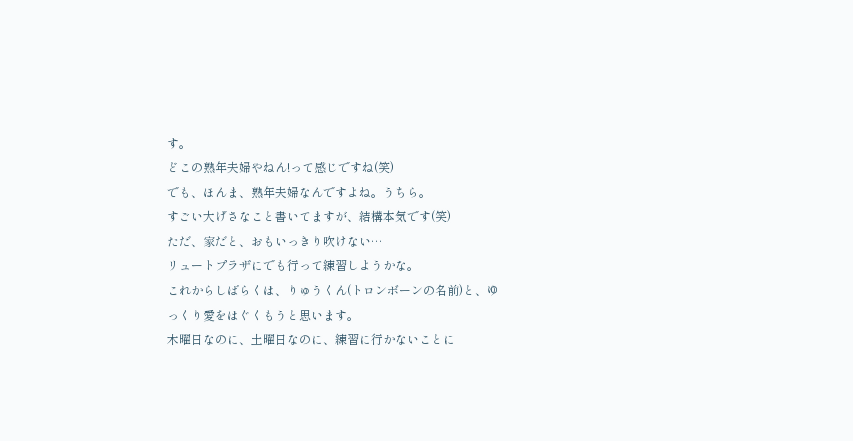す。
どこの熟年夫婦やねん!って感じですね(笑)
でも、ほんま、熟年夫婦なんですよね。うちら。
すごい大げさなこと書いてますが、結構本気です(笑)
ただ、家だと、おもいっきり吹けない…
リュートプラザにでも行って練習しようかな。
これからしばらくは、りゅうくん(トロンボーンの名前)と、ゆっくり愛をはぐくもうと思います。
木曜日なのに、土曜日なのに、練習に行かないことに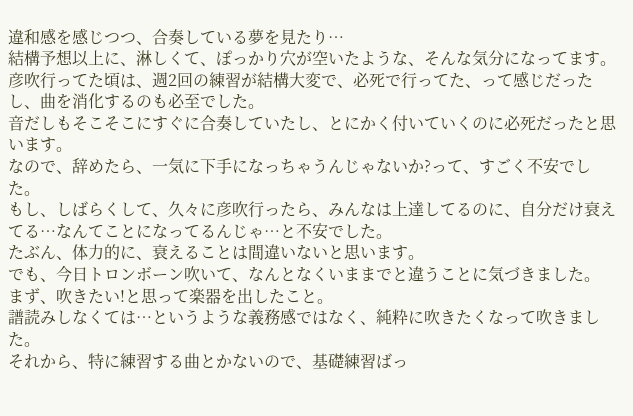違和感を感じつつ、合奏している夢を見たり…
結構予想以上に、淋しくて、ぽっかり穴が空いたような、そんな気分になってます。
彦吹行ってた頃は、週2回の練習が結構大変で、必死で行ってた、って感じだったし、曲を消化するのも必至でした。
音だしもそこそこにすぐに合奏していたし、とにかく付いていくのに必死だったと思います。
なので、辞めたら、一気に下手になっちゃうんじゃないか?って、すごく不安でした。
もし、しばらくして、久々に彦吹行ったら、みんなは上達してるのに、自分だけ衰えてる…なんてことになってるんじゃ…と不安でした。
たぶん、体力的に、衰えることは間違いないと思います。
でも、今日トロンボーン吹いて、なんとなくいままでと違うことに気づきました。
まず、吹きたい!と思って楽器を出したこと。
譜読みしなくては…というような義務感ではなく、純粋に吹きたくなって吹きました。
それから、特に練習する曲とかないので、基礎練習ばっ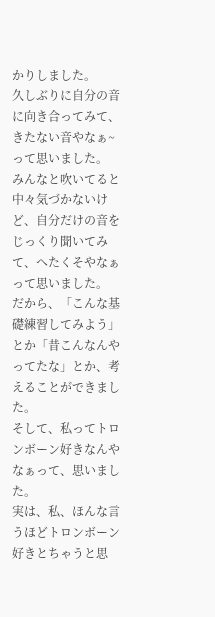かりしました。
久しぶりに自分の音に向き合ってみて、きたない音やなぁ~って思いました。
みんなと吹いてると中々気づかないけど、自分だけの音をじっくり聞いてみて、へたくそやなぁって思いました。
だから、「こんな基礎練習してみよう」とか「昔こんなんやってたな」とか、考えることができました。
そして、私ってトロンボーン好きなんやなぁって、思いました。
実は、私、ほんな言うほどトロンボーン好きとちゃうと思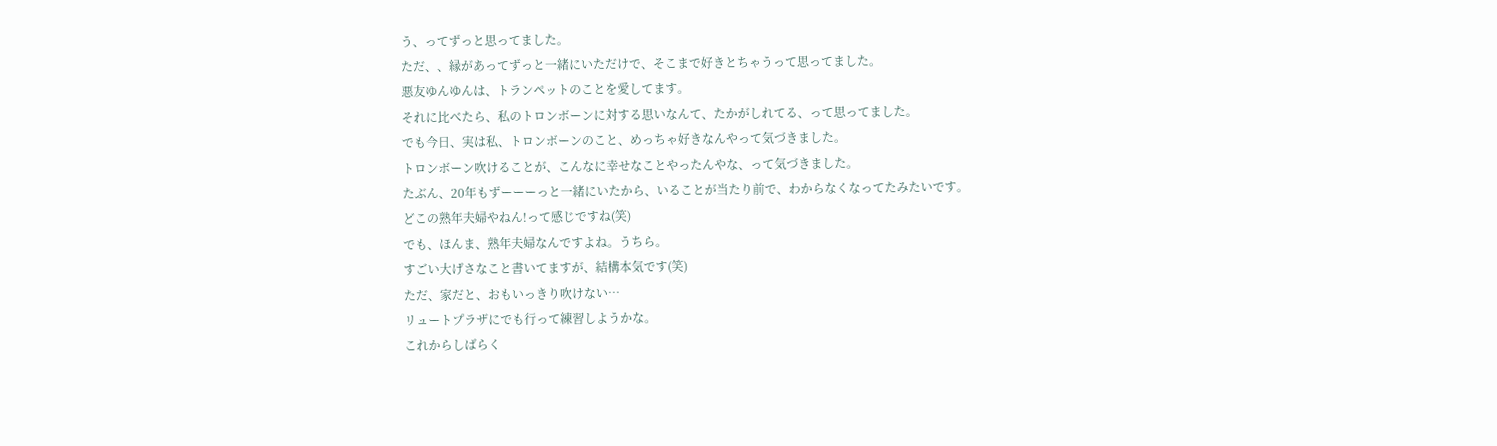う、ってずっと思ってました。
ただ、、縁があってずっと一緒にいただけで、そこまで好きとちゃうって思ってました。
悪友ゆんゆんは、トランペットのことを愛してます。
それに比べたら、私のトロンボーンに対する思いなんて、たかがしれてる、って思ってました。
でも今日、実は私、トロンボーンのこと、めっちゃ好きなんやって気づきました。
トロンボーン吹けることが、こんなに幸せなことやったんやな、って気づきました。
たぶん、20年もずーーーっと一緒にいたから、いることが当たり前で、わからなくなってたみたいです。
どこの熟年夫婦やねん!って感じですね(笑)
でも、ほんま、熟年夫婦なんですよね。うちら。
すごい大げさなこと書いてますが、結構本気です(笑)
ただ、家だと、おもいっきり吹けない…
リュートプラザにでも行って練習しようかな。
これからしばらく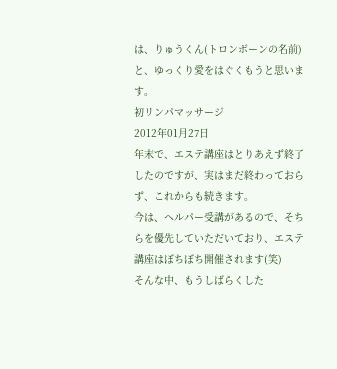は、りゅうくん(トロンボーンの名前)と、ゆっくり愛をはぐくもうと思います。
初リンパマッサージ
2012年01月27日
年末で、エステ講座はとりあえず終了したのですが、実はまだ終わっておらず、これからも続きます。
今は、ヘルパー受講があるので、そちらを優先していただいており、エステ講座はぼちぼち開催されます(笑)
そんな中、もうしばらくした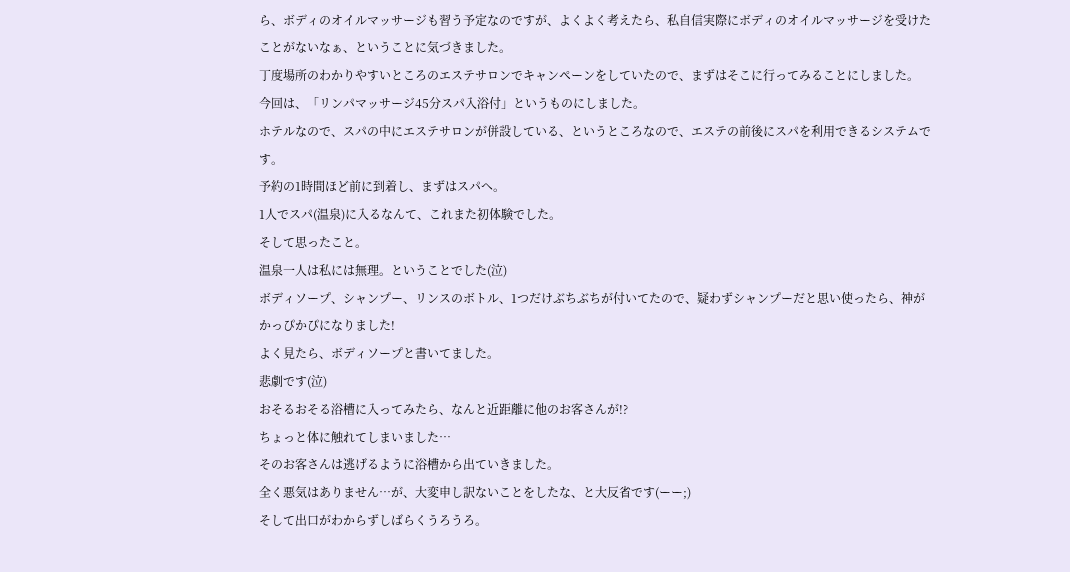ら、ボディのオイルマッサージも習う予定なのですが、よくよく考えたら、私自信実際にボディのオイルマッサージを受けたことがないなぁ、ということに気づきました。
丁度場所のわかりやすいところのエステサロンでキャンペーンをしていたので、まずはそこに行ってみることにしました。
今回は、「リンパマッサージ45分スパ入浴付」というものにしました。
ホテルなので、スパの中にエステサロンが併設している、というところなので、エステの前後にスパを利用できるシステムです。
予約の1時間ほど前に到着し、まずはスパへ。
1人でスパ(温泉)に入るなんて、これまた初体験でした。
そして思ったこと。
温泉一人は私には無理。ということでした(泣)
ボディソープ、シャンプー、リンスのボトル、1つだけぶちぶちが付いてたので、疑わずシャンプーだと思い使ったら、神がかっぴかぴになりました!
よく見たら、ボディソープと書いてました。
悲劇です(泣)
おそるおそる浴槽に入ってみたら、なんと近距離に他のお客さんが!?
ちょっと体に触れてしまいました…
そのお客さんは逃げるように浴槽から出ていきました。
全く悪気はありません…が、大変申し訳ないことをしたな、と大反省です(ーー;)
そして出口がわからずしばらくうろうろ。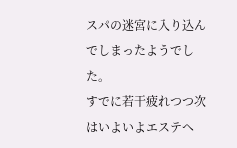スパの迷宮に入り込んでしまったようでした。
すでに若干疲れつつ次はいよいよエステへ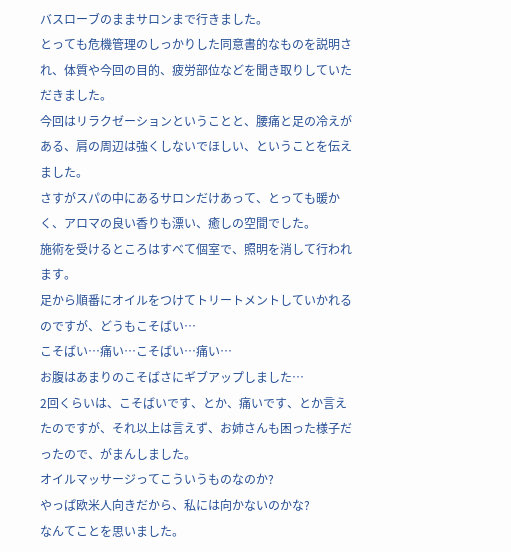バスローブのままサロンまで行きました。
とっても危機管理のしっかりした同意書的なものを説明され、体質や今回の目的、疲労部位などを聞き取りしていただきました。
今回はリラクゼーションということと、腰痛と足の冷えがある、肩の周辺は強くしないでほしい、ということを伝えました。
さすがスパの中にあるサロンだけあって、とっても暖かく、アロマの良い香りも漂い、癒しの空間でした。
施術を受けるところはすべて個室で、照明を消して行われます。
足から順番にオイルをつけてトリートメントしていかれるのですが、どうもこそばい…
こそばい…痛い…こそばい…痛い…
お腹はあまりのこそばさにギブアップしました…
2回くらいは、こそばいです、とか、痛いです、とか言えたのですが、それ以上は言えず、お姉さんも困った様子だったので、がまんしました。
オイルマッサージってこういうものなのか?
やっぱ欧米人向きだから、私には向かないのかな?
なんてことを思いました。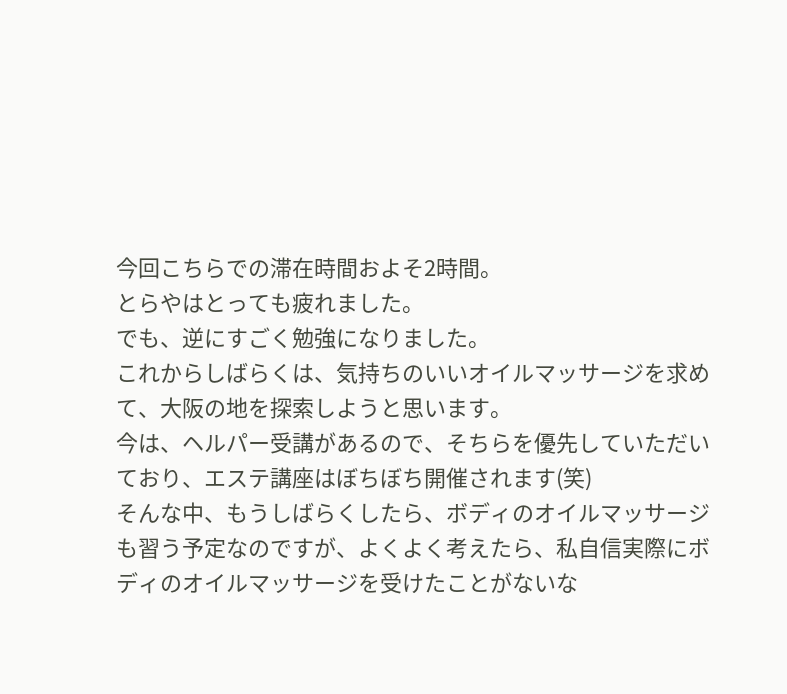今回こちらでの滞在時間およそ2時間。
とらやはとっても疲れました。
でも、逆にすごく勉強になりました。
これからしばらくは、気持ちのいいオイルマッサージを求めて、大阪の地を探索しようと思います。
今は、ヘルパー受講があるので、そちらを優先していただいており、エステ講座はぼちぼち開催されます(笑)
そんな中、もうしばらくしたら、ボディのオイルマッサージも習う予定なのですが、よくよく考えたら、私自信実際にボディのオイルマッサージを受けたことがないな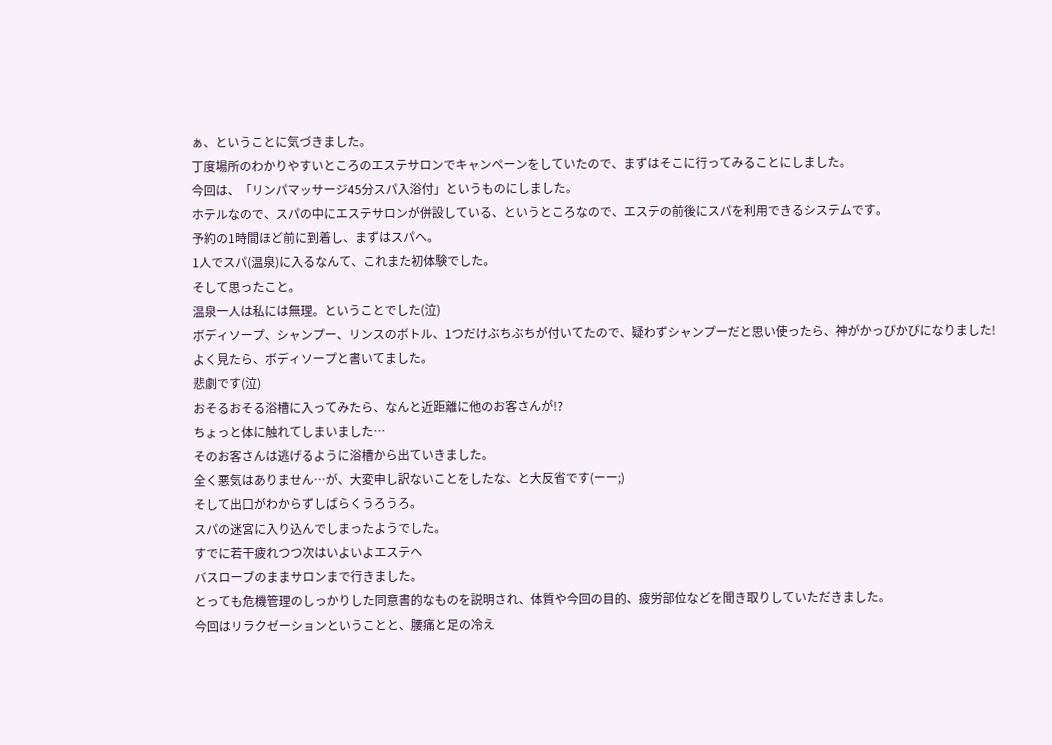ぁ、ということに気づきました。
丁度場所のわかりやすいところのエステサロンでキャンペーンをしていたので、まずはそこに行ってみることにしました。
今回は、「リンパマッサージ45分スパ入浴付」というものにしました。
ホテルなので、スパの中にエステサロンが併設している、というところなので、エステの前後にスパを利用できるシステムです。
予約の1時間ほど前に到着し、まずはスパへ。
1人でスパ(温泉)に入るなんて、これまた初体験でした。
そして思ったこと。
温泉一人は私には無理。ということでした(泣)
ボディソープ、シャンプー、リンスのボトル、1つだけぶちぶちが付いてたので、疑わずシャンプーだと思い使ったら、神がかっぴかぴになりました!
よく見たら、ボディソープと書いてました。
悲劇です(泣)
おそるおそる浴槽に入ってみたら、なんと近距離に他のお客さんが!?
ちょっと体に触れてしまいました…
そのお客さんは逃げるように浴槽から出ていきました。
全く悪気はありません…が、大変申し訳ないことをしたな、と大反省です(ーー;)
そして出口がわからずしばらくうろうろ。
スパの迷宮に入り込んでしまったようでした。
すでに若干疲れつつ次はいよいよエステへ
バスローブのままサロンまで行きました。
とっても危機管理のしっかりした同意書的なものを説明され、体質や今回の目的、疲労部位などを聞き取りしていただきました。
今回はリラクゼーションということと、腰痛と足の冷え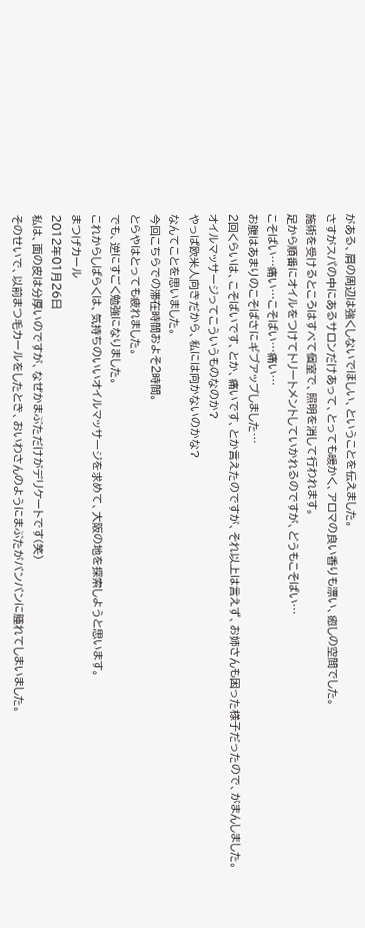がある、肩の周辺は強くしないでほしい、ということを伝えました。
さすがスパの中にあるサロンだけあって、とっても暖かく、アロマの良い香りも漂い、癒しの空間でした。
施術を受けるところはすべて個室で、照明を消して行われます。
足から順番にオイルをつけてトリートメントしていかれるのですが、どうもこそばい…
こそばい…痛い…こそばい…痛い…
お腹はあまりのこそばさにギブアップしました…
2回くらいは、こそばいです、とか、痛いです、とか言えたのですが、それ以上は言えず、お姉さんも困った様子だったので、がまんしました。
オイルマッサージってこういうものなのか?
やっぱ欧米人向きだから、私には向かないのかな?
なんてことを思いました。
今回こちらでの滞在時間およそ2時間。
とらやはとっても疲れました。
でも、逆にすごく勉強になりました。
これからしばらくは、気持ちのいいオイルマッサージを求めて、大阪の地を探索しようと思います。
まつげカール
2012年01月26日
私は、面の皮は分厚いのですが、なぜかまぶただけがデリケートです(笑)
そのせいで、以前まつ毛カールをしたとき、おいわさんのようにまぶたがバンバンに腫れてしまいました。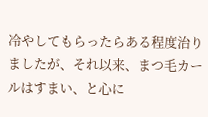冷やしてもらったらある程度治りましたが、それ以来、まつ毛カールはすまい、と心に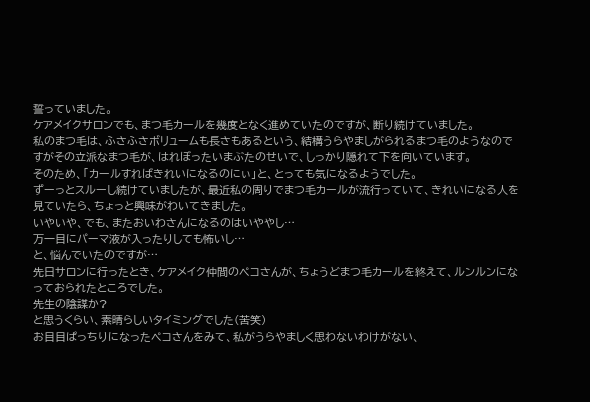誓っていました。
ケアメイクサロンでも、まつ毛カールを幾度となく進めていたのですが、断り続けていました。
私のまつ毛は、ふさふさボリュームも長さもあるという、結構うらやましがられるまつ毛のようなのですがその立派なまつ毛が、はれぼったいまぶたのせいで、しっかり隠れて下を向いています。
そのため、「カールすればきれいになるのにぃ」と、とっても気になるようでした。
ずーっとスルーし続けていましたが、最近私の周りでまつ毛カールが流行っていて、きれいになる人を見ていたら、ちょっと興味がわいてきました。
いやいや、でも、またおいわさんになるのはいややし…
万一目にパーマ液が入ったりしても怖いし…
と、悩んでいたのですが…
先日サロンに行ったとき、ケアメイク仲間のペコさんが、ちょうどまつ毛カールを終えて、ルンルンになっておられたところでした。
先生の陰謀か?
と思うくらい、素晴らしいタイミングでした(苦笑)
お目目ぱっちりになったペコさんをみて、私がうらやましく思わないわけがない、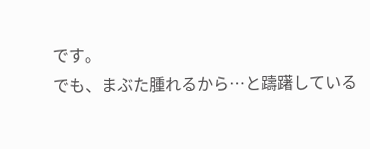です。
でも、まぶた腫れるから…と躊躇している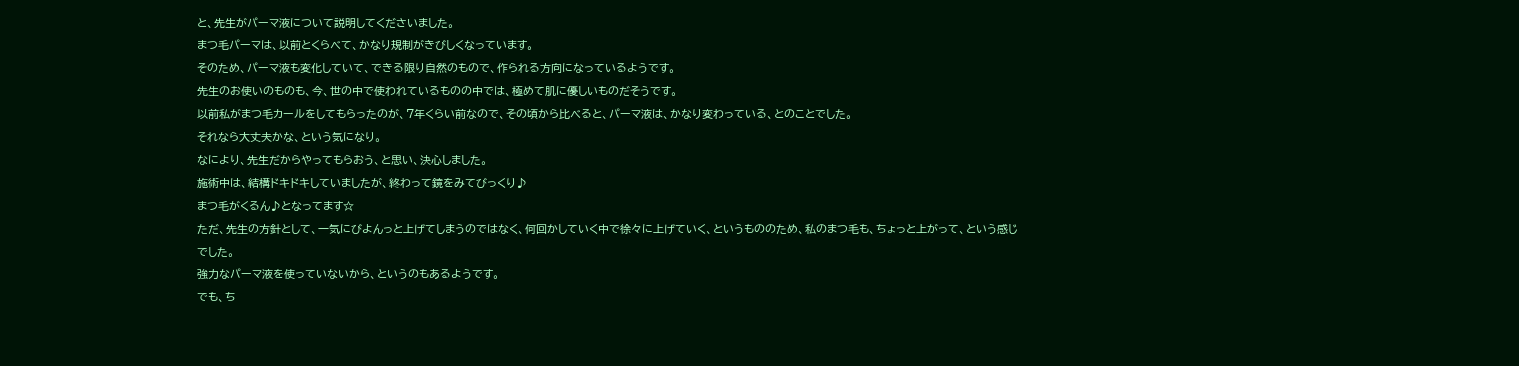と、先生がパーマ液について説明してくださいました。
まつ毛パーマは、以前とくらべて、かなり規制がきびしくなっています。
そのため、パーマ液も変化していて、できる限り自然のもので、作られる方向になっているようです。
先生のお使いのものも、今、世の中で使われているものの中では、極めて肌に優しいものだそうです。
以前私がまつ毛カールをしてもらったのが、7年くらい前なので、その頃から比べると、パーマ液は、かなり変わっている、とのことでした。
それなら大丈夫かな、という気になり。
なにより、先生だからやってもらおう、と思い、決心しました。
施術中は、結構ドキドキしていましたが、終わって鏡をみてびっくり♪
まつ毛がくるん♪となってます☆
ただ、先生の方針として、一気にびよんっと上げてしまうのではなく、何回かしていく中で徐々に上げていく、というもののため、私のまつ毛も、ちょっと上がって、という感じでした。
強力なパーマ液を使っていないから、というのもあるようです。
でも、ち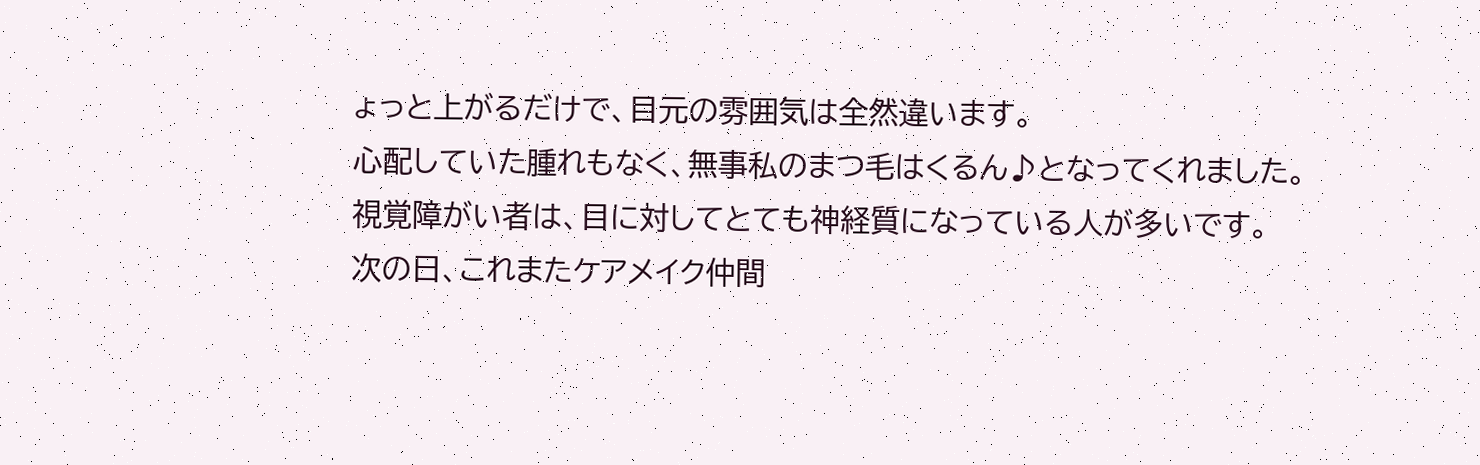ょっと上がるだけで、目元の雰囲気は全然違います。
心配していた腫れもなく、無事私のまつ毛はくるん♪となってくれました。
視覚障がい者は、目に対してとても神経質になっている人が多いです。
次の日、これまたケアメイク仲間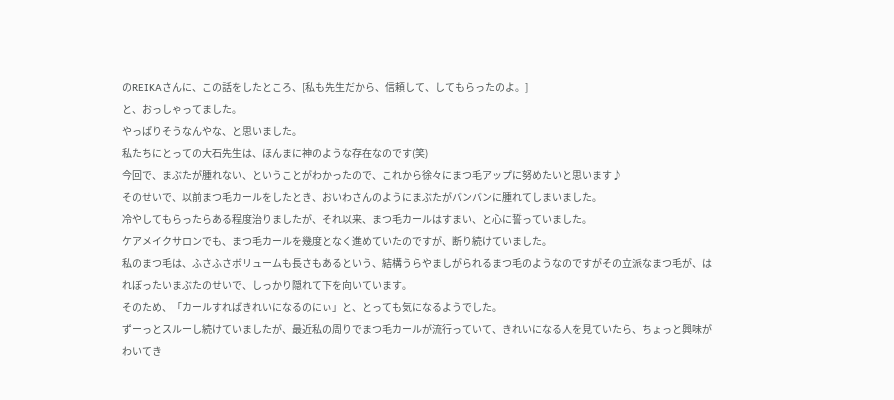のREIKAさんに、この話をしたところ、[私も先生だから、信頼して、してもらったのよ。]
と、おっしゃってました。
やっぱりそうなんやな、と思いました。
私たちにとっての大石先生は、ほんまに神のような存在なのです(笑)
今回で、まぶたが腫れない、ということがわかったので、これから徐々にまつ毛アップに努めたいと思います♪
そのせいで、以前まつ毛カールをしたとき、おいわさんのようにまぶたがバンバンに腫れてしまいました。
冷やしてもらったらある程度治りましたが、それ以来、まつ毛カールはすまい、と心に誓っていました。
ケアメイクサロンでも、まつ毛カールを幾度となく進めていたのですが、断り続けていました。
私のまつ毛は、ふさふさボリュームも長さもあるという、結構うらやましがられるまつ毛のようなのですがその立派なまつ毛が、はれぼったいまぶたのせいで、しっかり隠れて下を向いています。
そのため、「カールすればきれいになるのにぃ」と、とっても気になるようでした。
ずーっとスルーし続けていましたが、最近私の周りでまつ毛カールが流行っていて、きれいになる人を見ていたら、ちょっと興味がわいてき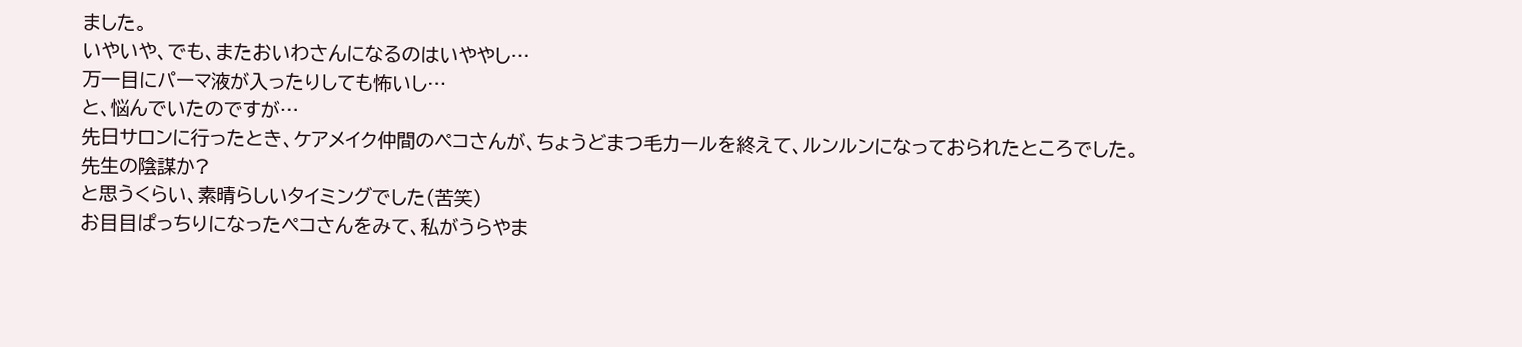ました。
いやいや、でも、またおいわさんになるのはいややし…
万一目にパーマ液が入ったりしても怖いし…
と、悩んでいたのですが…
先日サロンに行ったとき、ケアメイク仲間のペコさんが、ちょうどまつ毛カールを終えて、ルンルンになっておられたところでした。
先生の陰謀か?
と思うくらい、素晴らしいタイミングでした(苦笑)
お目目ぱっちりになったペコさんをみて、私がうらやま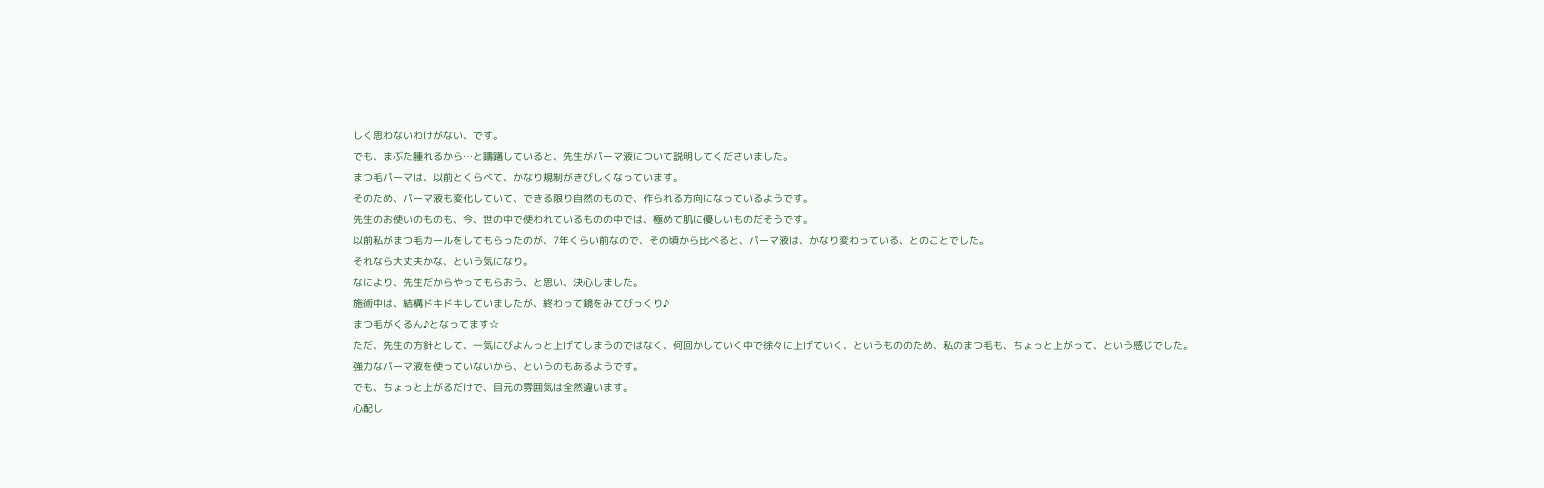しく思わないわけがない、です。
でも、まぶた腫れるから…と躊躇していると、先生がパーマ液について説明してくださいました。
まつ毛パーマは、以前とくらべて、かなり規制がきびしくなっています。
そのため、パーマ液も変化していて、できる限り自然のもので、作られる方向になっているようです。
先生のお使いのものも、今、世の中で使われているものの中では、極めて肌に優しいものだそうです。
以前私がまつ毛カールをしてもらったのが、7年くらい前なので、その頃から比べると、パーマ液は、かなり変わっている、とのことでした。
それなら大丈夫かな、という気になり。
なにより、先生だからやってもらおう、と思い、決心しました。
施術中は、結構ドキドキしていましたが、終わって鏡をみてびっくり♪
まつ毛がくるん♪となってます☆
ただ、先生の方針として、一気にびよんっと上げてしまうのではなく、何回かしていく中で徐々に上げていく、というもののため、私のまつ毛も、ちょっと上がって、という感じでした。
強力なパーマ液を使っていないから、というのもあるようです。
でも、ちょっと上がるだけで、目元の雰囲気は全然違います。
心配し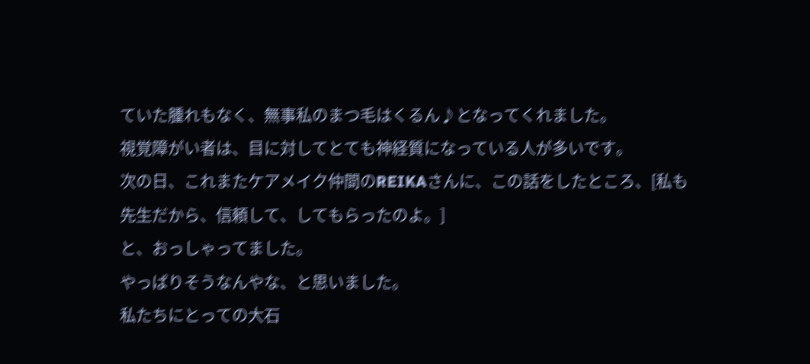ていた腫れもなく、無事私のまつ毛はくるん♪となってくれました。
視覚障がい者は、目に対してとても神経質になっている人が多いです。
次の日、これまたケアメイク仲間のREIKAさんに、この話をしたところ、[私も先生だから、信頼して、してもらったのよ。]
と、おっしゃってました。
やっぱりそうなんやな、と思いました。
私たちにとっての大石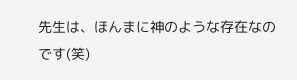先生は、ほんまに神のような存在なのです(笑)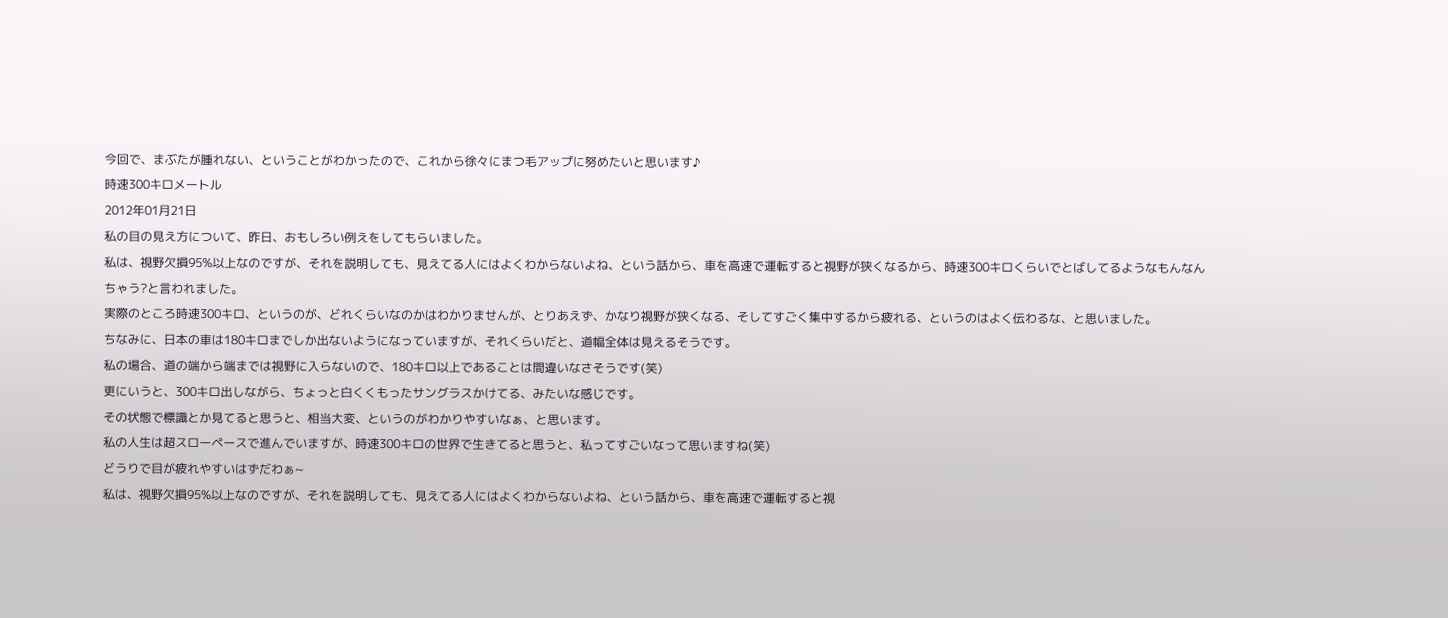今回で、まぶたが腫れない、ということがわかったので、これから徐々にまつ毛アップに努めたいと思います♪
時速300キロメートル
2012年01月21日
私の目の見え方について、昨日、おもしろい例えをしてもらいました。
私は、視野欠損95%以上なのですが、それを説明しても、見えてる人にはよくわからないよね、という話から、車を高速で運転すると視野が狭くなるから、時速300キロくらいでとばしてるようなもんなんちゃう?と言われました。
実際のところ時速300キロ、というのが、どれくらいなのかはわかりませんが、とりあえず、かなり視野が狭くなる、そしてすごく集中するから疲れる、というのはよく伝わるな、と思いました。
ちなみに、日本の車は180キロまでしか出ないようになっていますが、それくらいだと、道幅全体は見えるそうです。
私の場合、道の端から端までは視野に入らないので、180キロ以上であることは間違いなさそうです(笑)
更にいうと、300キロ出しながら、ちょっと白くくもったサングラスかけてる、みたいな感じです。
その状態で標識とか見てると思うと、相当大変、というのがわかりやすいなぁ、と思います。
私の人生は超スローペースで進んでいますが、時速300キロの世界で生きてると思うと、私ってすごいなって思いますね(笑)
どうりで目が疲れやすいはずだわぁ~
私は、視野欠損95%以上なのですが、それを説明しても、見えてる人にはよくわからないよね、という話から、車を高速で運転すると視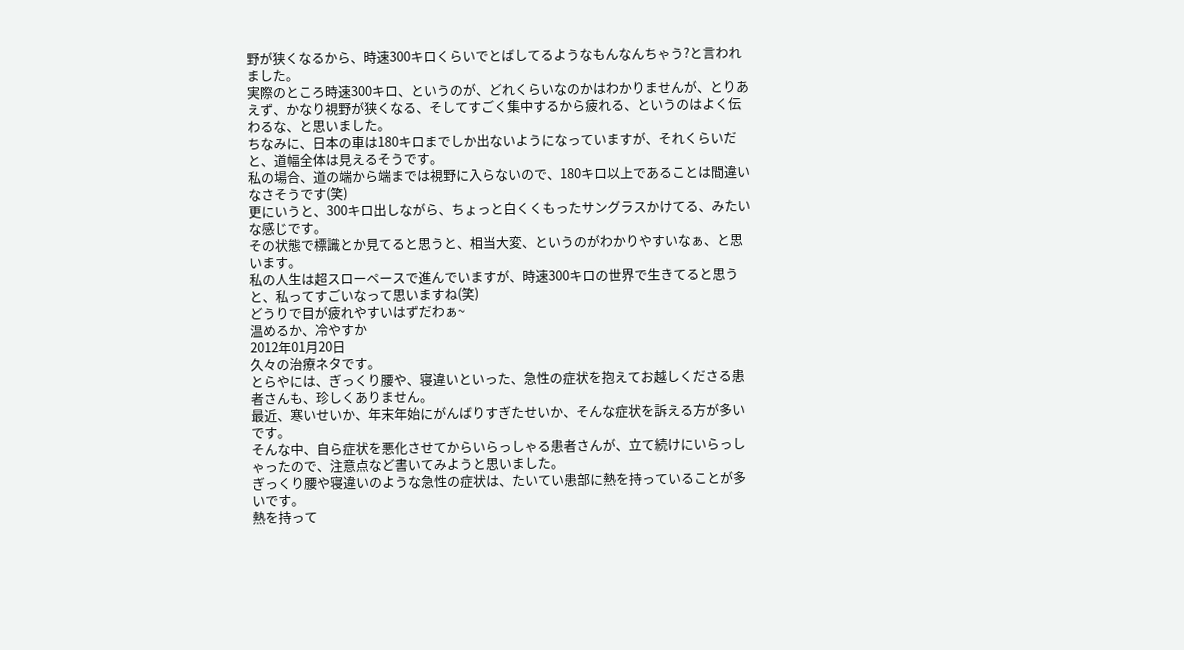野が狭くなるから、時速300キロくらいでとばしてるようなもんなんちゃう?と言われました。
実際のところ時速300キロ、というのが、どれくらいなのかはわかりませんが、とりあえず、かなり視野が狭くなる、そしてすごく集中するから疲れる、というのはよく伝わるな、と思いました。
ちなみに、日本の車は180キロまでしか出ないようになっていますが、それくらいだと、道幅全体は見えるそうです。
私の場合、道の端から端までは視野に入らないので、180キロ以上であることは間違いなさそうです(笑)
更にいうと、300キロ出しながら、ちょっと白くくもったサングラスかけてる、みたいな感じです。
その状態で標識とか見てると思うと、相当大変、というのがわかりやすいなぁ、と思います。
私の人生は超スローペースで進んでいますが、時速300キロの世界で生きてると思うと、私ってすごいなって思いますね(笑)
どうりで目が疲れやすいはずだわぁ~
温めるか、冷やすか
2012年01月20日
久々の治療ネタです。
とらやには、ぎっくり腰や、寝違いといった、急性の症状を抱えてお越しくださる患者さんも、珍しくありません。
最近、寒いせいか、年末年始にがんばりすぎたせいか、そんな症状を訴える方が多いです。
そんな中、自ら症状を悪化させてからいらっしゃる患者さんが、立て続けにいらっしゃったので、注意点など書いてみようと思いました。
ぎっくり腰や寝違いのような急性の症状は、たいてい患部に熱を持っていることが多いです。
熱を持って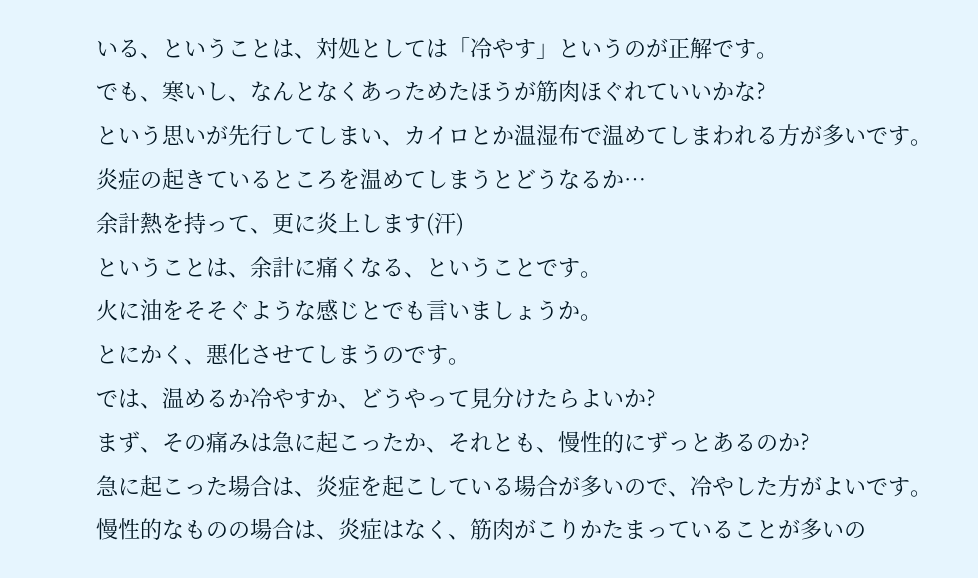いる、ということは、対処としては「冷やす」というのが正解です。
でも、寒いし、なんとなくあっためたほうが筋肉ほぐれていいかな?
という思いが先行してしまい、カイロとか温湿布で温めてしまわれる方が多いです。
炎症の起きているところを温めてしまうとどうなるか…
余計熱を持って、更に炎上します(汗)
ということは、余計に痛くなる、ということです。
火に油をそそぐような感じとでも言いましょうか。
とにかく、悪化させてしまうのです。
では、温めるか冷やすか、どうやって見分けたらよいか?
まず、その痛みは急に起こったか、それとも、慢性的にずっとあるのか?
急に起こった場合は、炎症を起こしている場合が多いので、冷やした方がよいです。
慢性的なものの場合は、炎症はなく、筋肉がこりかたまっていることが多いの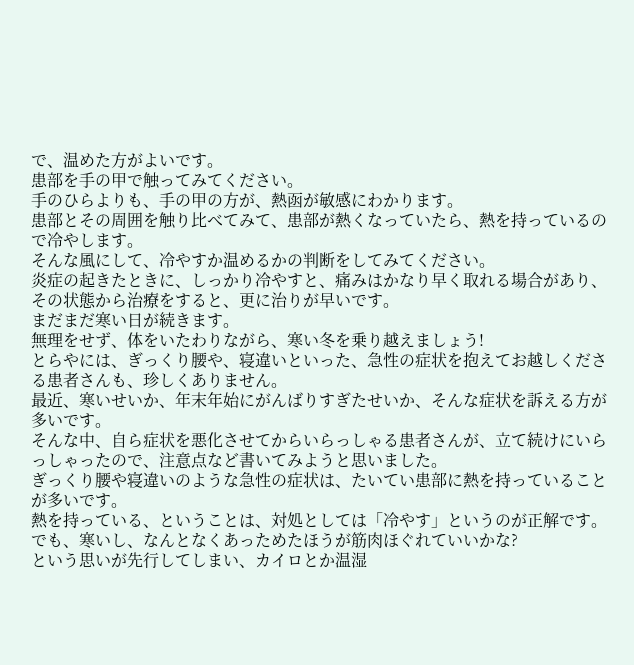で、温めた方がよいです。
患部を手の甲で触ってみてください。
手のひらよりも、手の甲の方が、熱函が敏感にわかります。
患部とその周囲を触り比べてみて、患部が熱くなっていたら、熱を持っているので冷やします。
そんな風にして、冷やすか温めるかの判断をしてみてください。
炎症の起きたときに、しっかり冷やすと、痛みはかなり早く取れる場合があり、その状態から治療をすると、更に治りが早いです。
まだまだ寒い日が続きます。
無理をせず、体をいたわりながら、寒い冬を乗り越えましょう!
とらやには、ぎっくり腰や、寝違いといった、急性の症状を抱えてお越しくださる患者さんも、珍しくありません。
最近、寒いせいか、年末年始にがんばりすぎたせいか、そんな症状を訴える方が多いです。
そんな中、自ら症状を悪化させてからいらっしゃる患者さんが、立て続けにいらっしゃったので、注意点など書いてみようと思いました。
ぎっくり腰や寝違いのような急性の症状は、たいてい患部に熱を持っていることが多いです。
熱を持っている、ということは、対処としては「冷やす」というのが正解です。
でも、寒いし、なんとなくあっためたほうが筋肉ほぐれていいかな?
という思いが先行してしまい、カイロとか温湿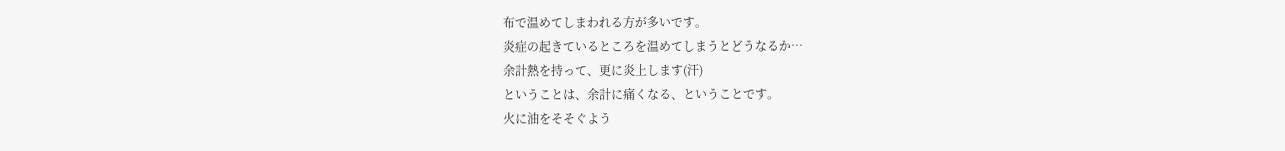布で温めてしまわれる方が多いです。
炎症の起きているところを温めてしまうとどうなるか…
余計熱を持って、更に炎上します(汗)
ということは、余計に痛くなる、ということです。
火に油をそそぐよう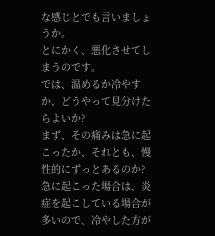な感じとでも言いましょうか。
とにかく、悪化させてしまうのです。
では、温めるか冷やすか、どうやって見分けたらよいか?
まず、その痛みは急に起こったか、それとも、慢性的にずっとあるのか?
急に起こった場合は、炎症を起こしている場合が多いので、冷やした方が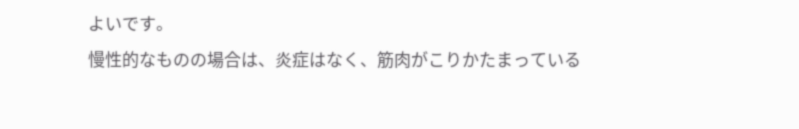よいです。
慢性的なものの場合は、炎症はなく、筋肉がこりかたまっている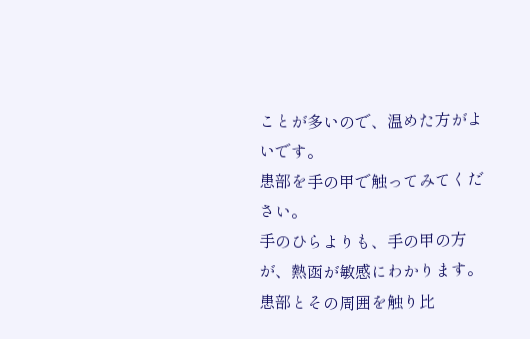ことが多いので、温めた方がよいです。
患部を手の甲で触ってみてください。
手のひらよりも、手の甲の方が、熱函が敏感にわかります。
患部とその周囲を触り比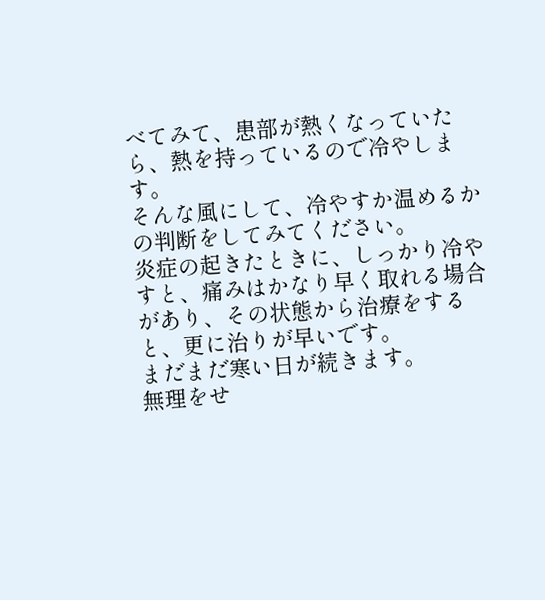べてみて、患部が熱くなっていたら、熱を持っているので冷やします。
そんな風にして、冷やすか温めるかの判断をしてみてください。
炎症の起きたときに、しっかり冷やすと、痛みはかなり早く取れる場合があり、その状態から治療をすると、更に治りが早いです。
まだまだ寒い日が続きます。
無理をせ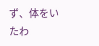ず、体をいたわ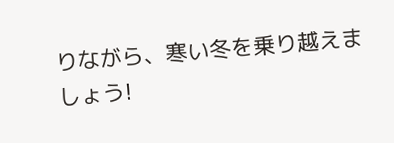りながら、寒い冬を乗り越えましょう!